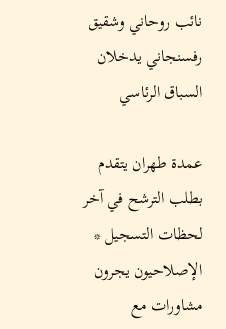نائب روحاني وشقيق رفسنجاني يدخلان السباق الرئاسي

عمدة طهران يتقدم بطلب الترشح في آخر لحظات التسجيل * الإصلاحيون يجرون مشاورات مع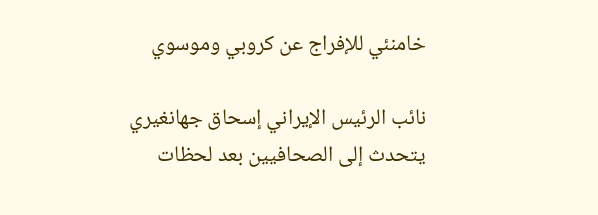خامنئي للإفراج عن كروبي وموسوي

نائب الرئيس الإيراني إسحاق جهانغيري يتحدث إلى الصحافيين بعد لحظات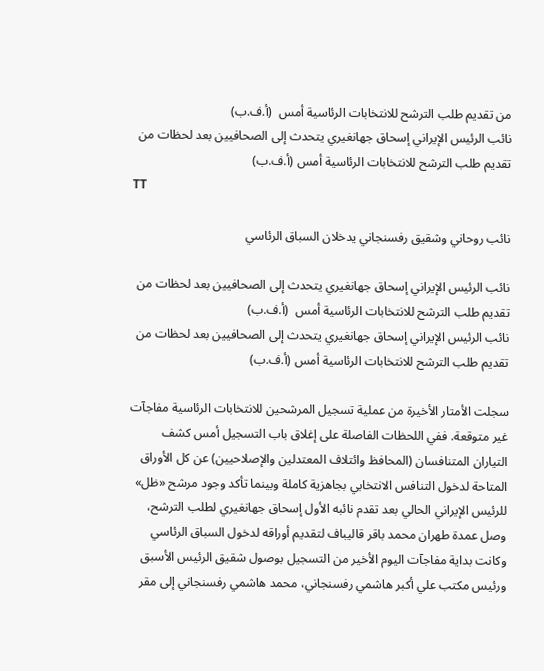من تقديم طلب الترشح للانتخابات الرئاسية أمس  (أ.ف.ب)
نائب الرئيس الإيراني إسحاق جهانغيري يتحدث إلى الصحافيين بعد لحظات من تقديم طلب الترشح للانتخابات الرئاسية أمس (أ.ف.ب)
TT

نائب روحاني وشقيق رفسنجاني يدخلان السباق الرئاسي

نائب الرئيس الإيراني إسحاق جهانغيري يتحدث إلى الصحافيين بعد لحظات من تقديم طلب الترشح للانتخابات الرئاسية أمس  (أ.ف.ب)
نائب الرئيس الإيراني إسحاق جهانغيري يتحدث إلى الصحافيين بعد لحظات من تقديم طلب الترشح للانتخابات الرئاسية أمس (أ.ف.ب)

سجلت الأمتار الأخيرة من عملية تسجيل المرشحين للانتخابات الرئاسية مفاجآت غير متوقعة. ففي اللحظات الفاصلة على إغلاق باب التسجيل أمس كشف التياران المتنافسان (المحافظ وائتلاف المعتدلين والإصلاحيين) عن كل الأوراق المتاحة لدخول التنافس الانتخابي بجاهزية كاملة وبينما تأكد وجود مرشح «ظل» للرئيس الإيراني الحالي بعد تقدم نائبه الأول إسحاق جهانغيري لطلب الترشح، وصل عمدة طهران محمد باقر قاليباف لتقديم أوراقه لدخول السباق الرئاسي وكانت بداية مفاجآت اليوم الأخير من التسجيل بوصول شقيق الرئيس الأسبق ورئيس مكتب علي أكبر هاشمي رفسنجاني، محمد هاشمي رفسنجاني إلى مقر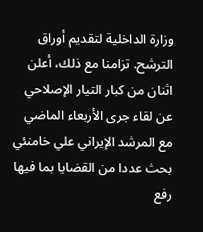وزارة الداخلية لتقديم أوراق الترشح. تزامنا مع ذلك، أعلن اثنان من كبار التيار الإصلاحي عن لقاء جرى الأربعاء الماضي مع المرشد الإيراني علي خامنئي بحث عددا من القضايا بما فيها رفع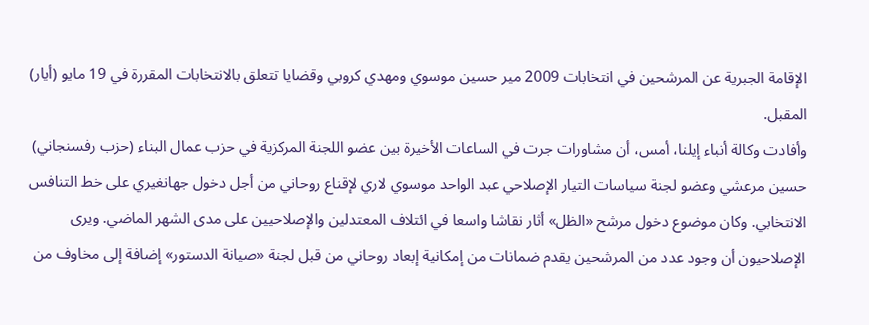الإقامة الجبرية عن المرشحين في انتخابات 2009 مير حسين موسوي ومهدي كروبي وقضايا تتعلق بالانتخابات المقررة في 19 مايو (أيار) المقبل.
وأفادت وكالة أنباء إيلنا، أمس، أن مشاورات جرت في الساعات الأخيرة بين عضو اللجنة المركزية في حزب عمال البناء (حزب رفسنجاني) حسين مرعشي وعضو لجنة سياسات التيار الإصلاحي عبد الواحد موسوي لاري لإقناع روحاني من أجل دخول جهانغيري على خط التنافس الانتخابي. وكان موضوع دخول مرشح «الظل» أثار نقاشا واسعا في ائتلاف المعتدلين والإصلاحيين على مدى الشهر الماضي. ويرى الإصلاحيون أن وجود عدد من المرشحين يقدم ضمانات من إمكانية إبعاد روحاني من قبل لجنة «صيانة الدستور» إضافة إلى مخاوف من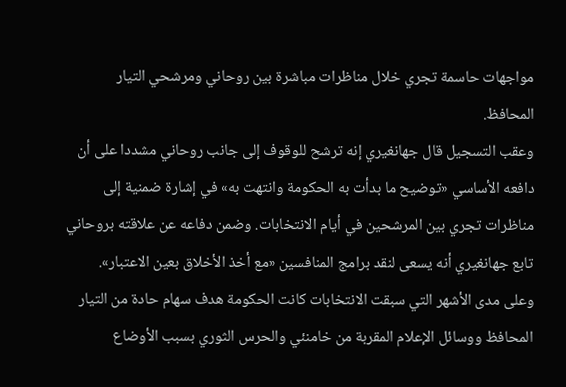مواجهات حاسمة تجري خلال مناظرات مباشرة بين روحاني ومرشحي التيار المحافظ.
وعقب التسجيل قال جهانغيري إنه ترشح للوقوف إلى جانب روحاني مشددا على أن دافعه الأساسي «توضيح ما بدأت به الحكومة وانتهت به» في إشارة ضمنية إلى مناظرات تجري بين المرشحين في أيام الانتخابات. وضمن دفاعه عن علاقته بروحاني تابع جهانغيري أنه يسعى لنقد برامج المنافسين «مع أخذ الأخلاق بعين الاعتبار».
وعلى مدى الأشهر التي سبقت الانتخابات كانت الحكومة هدف سهام حادة من التيار المحافظ ووسائل الإعلام المقربة من خامنئي والحرس الثوري بسبب الأوضاع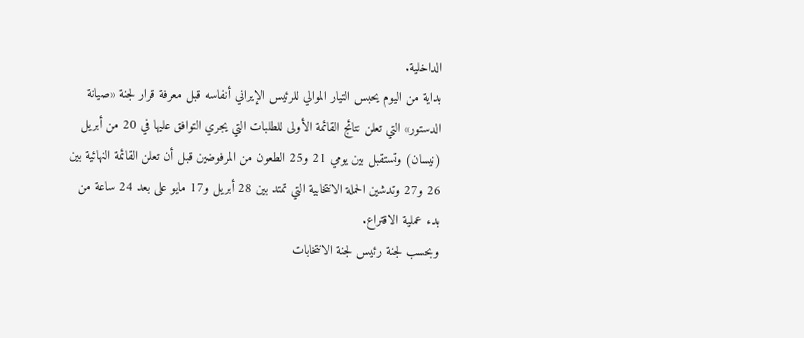الداخلية.
بداية من اليوم يحبس التيار الموالي للرئيس الإيراني أنفاسه قبل معرفة قرار لجنة «صيانة الدستور» التي تعلن نتائج القائمة الأولى للطلبات التي يجري التوافق عليها في 20 من أبريل (نيسان) وتستقبل بين يومي 21 و25 الطعون من المرفوضين قبل أن تعلن القائمة النهائية بين 26 و27 وتدشين الحملة الانتخابية التي تمتد بين 28 أبريل و17 مايو على بعد 24 ساعة من بدء عملية الاقتراع.
وبحسب لجنة رئيس لجنة الانتخابات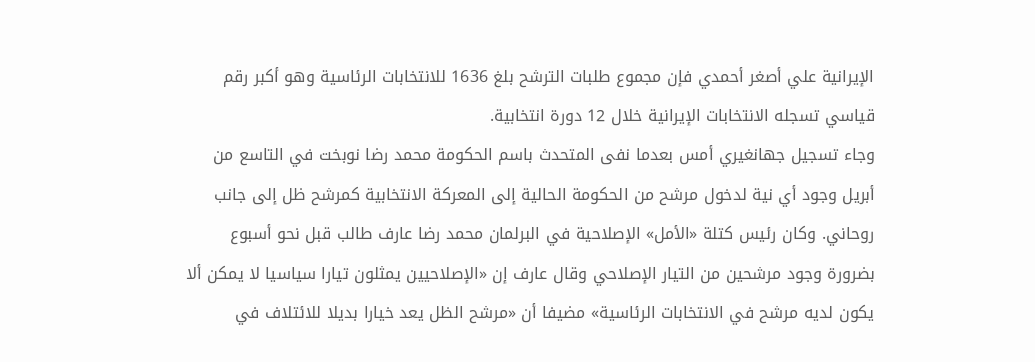الإيرانية علي أصغر أحمدي فإن مجموع طلبات الترشح بلغ 1636 للانتخابات الرئاسية وهو أكبر رقم قياسي تسجله الانتخابات الإيرانية خلال 12 دورة انتخابية.
وجاء تسجيل جهانغيري أمس بعدما نفى المتحدث باسم الحكومة محمد رضا نوبخت في التاسع من أبريل وجود أي نية لدخول مرشح من الحكومة الحالية إلى المعركة الانتخابية كمرشح ظل إلى جانب روحاني. وكان رئيس كتلة «الأمل» الإصلاحية في البرلمان محمد رضا عارف طالب قبل نحو أسبوع بضرورة وجود مرشحين من التيار الإصلاحي وقال عارف إن «الإصلاحيين يمثلون تيارا سياسيا لا يمكن ألا يكون لديه مرشح في الانتخابات الرئاسية» مضيفا أن «مرشح الظل يعد خيارا بديلا للائتلاف في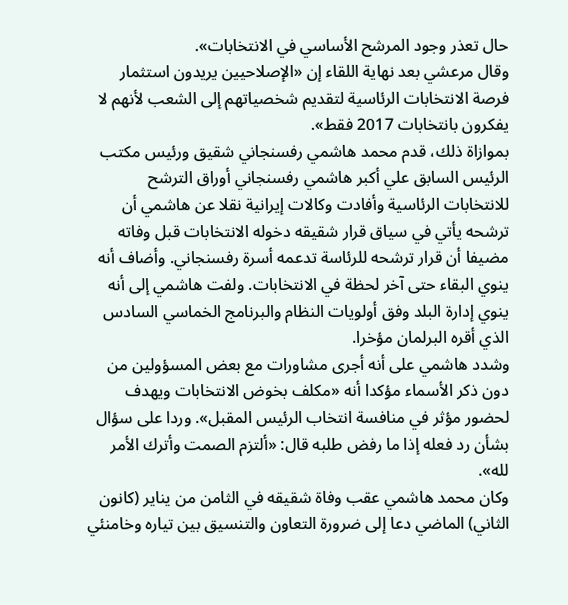حال تعذر وجود المرشح الأساسي في الانتخابات».
وقال مرعشي بعد نهاية اللقاء إن «الإصلاحيين يريدون استثمار فرصة الانتخابات الرئاسية لتقديم شخصياتهم إلى الشعب لأنهم لا يفكرون بانتخابات 2017 فقط».
بموازاة ذلك، قدم محمد هاشمي رفسنجاني شقيق ورئيس مكتب الرئيس السابق علي أكبر هاشمي رفسنجاني أوراق الترشح للانتخابات الرئاسية وأفادت وكالات إيرانية نقلا عن هاشمي أن ترشحه يأتي في سياق قرار شقيقه دخوله الانتخابات قبل وفاته مضيفا أن قرار ترشحه للرئاسة تدعمه أسرة رفسنجاني. وأضاف أنه ينوي البقاء حتى آخر لحظة في الانتخابات. ولفت هاشمي إلى أنه ينوي إدارة البلد وفق أولويات النظام والبرنامج الخماسي السادس الذي أقره البرلمان مؤخرا.
وشدد هاشمي على أنه أجرى مشاورات مع بعض المسؤولين من دون ذكر الأسماء مؤكدا أنه «مكلف بخوض الانتخابات ويهدف لحضور مؤثر في منافسة انتخاب الرئيس المقبل». وردا على سؤال بشأن رد فعله إذا ما رفض طلبه قال: «ألتزم الصمت وأترك الأمر لله».
وكان محمد هاشمي عقب وفاة شقيقه في الثامن من يناير (كانون الثاني) الماضي دعا إلى ضرورة التعاون والتنسيق بين تياره وخامنئي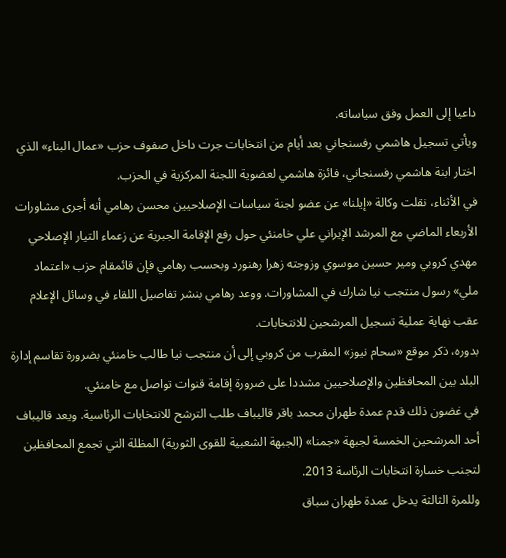داعيا إلى العمل وفق سياساته.
ويأتي تسجيل هاشمي رفسنجاني بعد أيام من انتخابات جرت داخل صفوف حزب «عمال البناء» الذي اختار ابنة هاشمي رفسنجاني، فائزة هاشمي لعضوية اللجنة المركزية في الحزب.
في الأثناء، نقلت وكالة «إيلنا» عن عضو لجنة سياسات الإصلاحيين محسن رهامي أنه أجرى مشاورات الأربعاء الماضي مع المرشد الإيراني علي خامنئي حول رفع الإقامة الجبرية عن زعماء التيار الإصلاحي مهدي كروبي ومير حسين موسوي وزوجته زهرا رهنورد وبحسب رهامي فإن قائمقام حزب «اعتماد ملي» رسول منتجب نيا شارك في المشاورات. ووعد رهامي بنشر تفاصيل اللقاء في وسائل الإعلام عقب نهاية عملية تسجيل المرشحين للانتخابات.
بدوره، ذكر موقع «سحام نيوز» المقرب من كروبي إلى أن منتجب نيا طالب خامنئي بضرورة تقاسم إدارة البلد بين المحافظين والإصلاحيين مشددا على ضرورة إقامة قنوات تواصل مع خامنئي.
في غضون ذلك قدم عمدة طهران محمد باقر قاليباف طلب الترشح للانتخابات الرئاسية. ويعد قاليباف أحد المرشحين الخمسة لجبهة «جمنا» (الجبهة الشعبية للقوى الثورية) المظلة التي تجمع المحافظين لتجنب خسارة انتخابات الرئاسة 2013.
وللمرة الثالثة يدخل عمدة طهران سباق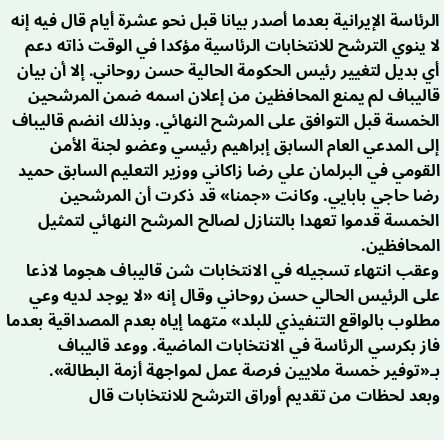الرئاسة الإيرانية بعدما أصدر بيانا قبل نحو عشرة أيام قال فيه إنه لا ينوي الترشح للانتخابات الرئاسية مؤكدا في الوقت ذاته دعم أي بديل لتغيير رئيس الحكومة الحالية حسن روحاني. إلا أن بيان قاليباف لم يمنع المحافظين من إعلان اسمه ضمن المرشحين الخمسة قبل التوافق على المرشح النهائي. وبذلك انضم قاليباف إلى المدعي العام السابق إبراهيم رئيسي وعضو لجنة الأمن القومي في البرلمان علي رضا زاكاني ووزير التعليم السابق حميد رضا حاجي بابايي. وكانت «جمنا» قد ذكرت أن المرشحين الخمسة قدموا تعهدا بالتنازل لصالح المرشح النهائي لتمثيل المحافظين.
وعقب انتهاء تسجيله في الانتخابات شن قاليباف هجوما لاذعا على الرئيس الحالي حسن روحاني وقال إنه «لا يوجد لديه وعي مطلوب بالواقع التنفيذي للبلد» متهما إياه بعدم المصداقية بعدما فاز بكرسي الرئاسة في الانتخابات الماضية. ووعد قاليباف بـ«توفير خمسة ملايين فرصة عمل لمواجهة أزمة البطالة».
وبعد لحظات من تقديم أوراق الترشح للانتخابات قال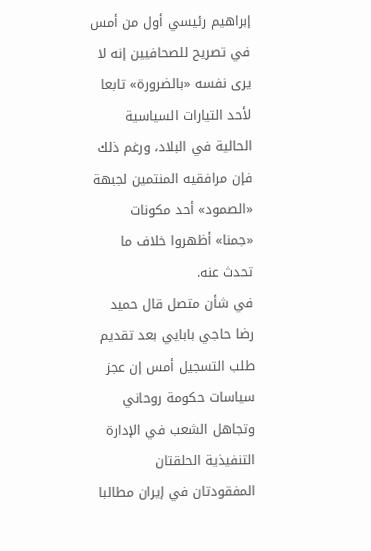إبراهيم رئيسي أول من أمس في تصريح للصحافيين إنه لا يرى نفسه «بالضرورة» تابعا لأحد التيارات السياسية الحالية في البلاد، ورغم ذلك فإن مرافقيه المنتمين لجبهة «الصمود» أحد مكونات «جمنا» أظهروا خلاف ما تحدث عنه.
في شأن متصل قال حميد رضا حاجي بابايي بعد تقديم طلب التسجيل أمس إن عجز سياسات حكومة روحاني وتجاهل الشعب في الإدارة التنفيذية الحلقتان المفقودتان في إيران مطالبا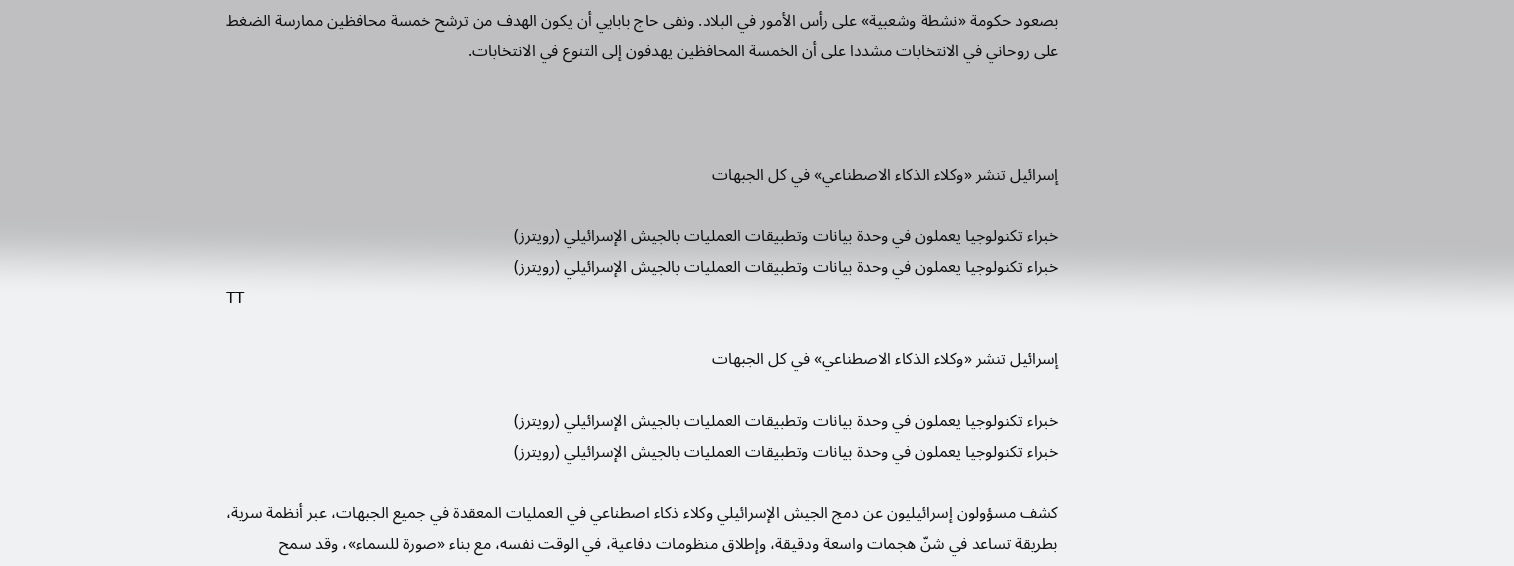بصعود حكومة «نشطة وشعبية» على رأس الأمور في البلاد. ونفى حاج بابايي أن يكون الهدف من ترشح خمسة محافظين ممارسة الضغط على روحاني في الانتخابات مشددا على أن الخمسة المحافظين يهدفون إلى التنوع في الانتخابات.



إسرائيل تنشر «وكلاء الذكاء الاصطناعي» في كل الجبهات

خبراء تكنولوجيا يعملون في وحدة بيانات وتطبيقات العمليات بالجيش الإسرائيلي (رويترز)
خبراء تكنولوجيا يعملون في وحدة بيانات وتطبيقات العمليات بالجيش الإسرائيلي (رويترز)
TT

إسرائيل تنشر «وكلاء الذكاء الاصطناعي» في كل الجبهات

خبراء تكنولوجيا يعملون في وحدة بيانات وتطبيقات العمليات بالجيش الإسرائيلي (رويترز)
خبراء تكنولوجيا يعملون في وحدة بيانات وتطبيقات العمليات بالجيش الإسرائيلي (رويترز)

كشف مسؤولون إسرائيليون عن دمج الجيش الإسرائيلي وكلاء ذكاء اصطناعي في العمليات المعقدة في جميع الجبهات، عبر أنظمة سرية، بطريقة تساعد في شنّ هجمات واسعة ودقيقة، وإطلاق منظومات دفاعية، في الوقت نفسه، مع بناء «صورة للسماء»، وقد سمح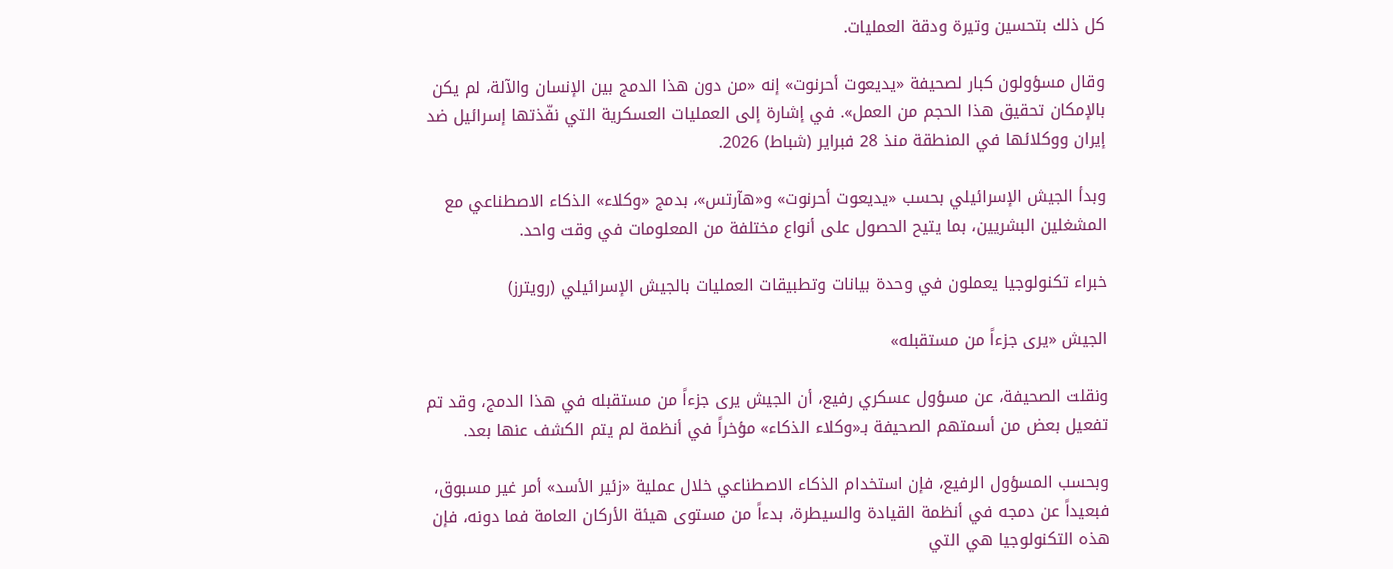كل ذلك بتحسين وتيرة ودقة العمليات.

وقال مسؤولون كبار لصحيفة «يديعوت أحرنوت» إنه «من دون هذا الدمج بين الإنسان والآلة، لم يكن بالإمكان تحقيق هذا الحجم من العمل». في إشارة إلى العمليات العسكرية التي نفّذتها إسرائيل ضد إيران ووكلائها في المنطقة منذ 28 فبراير (شباط) 2026.

وبدأ الجيش الإسرائيلي بحسب «يديعوت أحرنوت» و«هآرتس»، بدمج «وكلاء» الذكاء الاصطناعي مع المشغلين البشريين، بما يتيح الحصول على أنواع مختلفة من المعلومات في وقت واحد.

خبراء تكنولوجيا يعملون في وحدة بيانات وتطبيقات العمليات بالجيش الإسرائيلي (رويترز)

الجيش «يرى جزءاً من مستقبله»

ونقلت الصحيفة، عن مسؤول عسكري رفيع، أن الجيش يرى جزءاً من مستقبله في هذا الدمج، وقد تم تفعيل بعض من أسمتهم الصحيفة بـ«وكلاء الذكاء» مؤخراً في أنظمة لم يتم الكشف عنها بعد.

وبحسب المسؤول الرفيع، فإن استخدام الذكاء الاصطناعي خلال عملية «زئير الأسد» أمر غير مسبوق، فبعيداً عن دمجه في أنظمة القيادة والسيطرة، بدءاً من مستوى هيئة الأركان العامة فما دونه، فإن هذه التكنولوجيا هي التي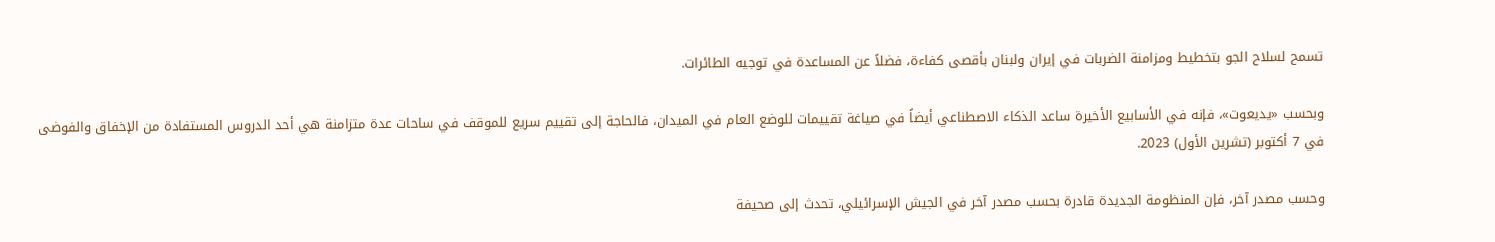تسمح لسلاح الجو بتخطيط ومزامنة الضربات في إيران ولبنان بأقصى كفاءة، فضلاً عن المساعدة في توجيه الطائرات.

وبحسب «يديعوت»، فإنه في الأسابيع الأخيرة ساعد الذكاء الاصطناعي أيضاً في صياغة تقييمات للوضع العام في الميدان، فالحاجة إلى تقييم سريع للموقف في ساحات عدة متزامنة هي أحد الدروس المستفادة من الإخفاق والفوضى في 7 أكتوبر (تشرين الأول) 2023.

وحسب مصدر آخر، فإن المنظومة الجديدة قادرة بحسب مصدر آخر في الجيش الإسرائيلي، تحدث إلى صحيفة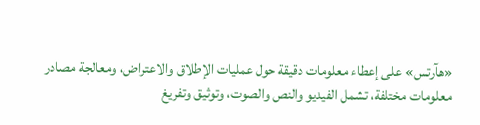«هآرتس» على إعطاء معلومات دقيقة حول عمليات الإطلاق والاعتراض، ومعالجة مصادر معلومات مختلفة، تشمل الفيديو والنص والصوت، وتوثيق وتفريغ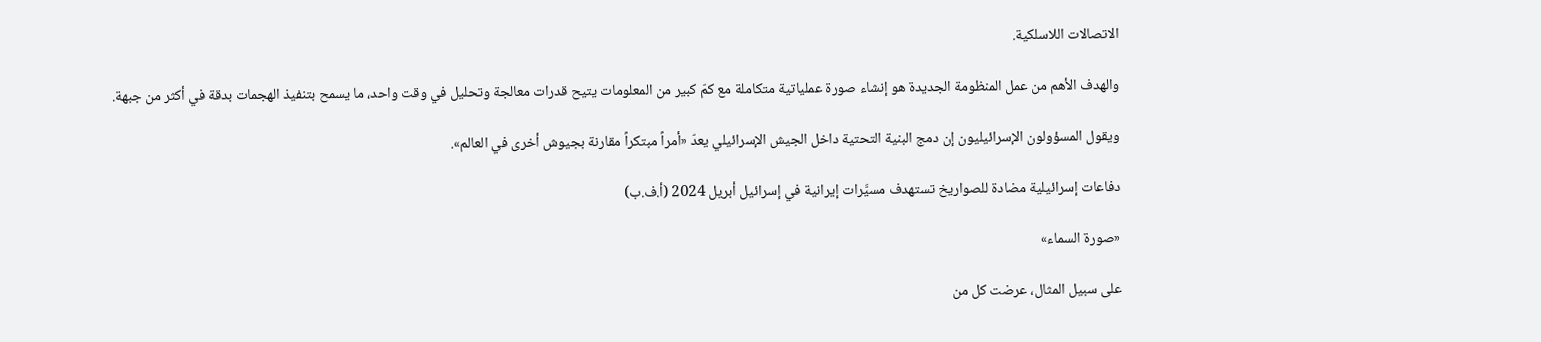الاتصالات اللاسلكية.

والهدف الأهم من عمل المنظومة الجديدة هو إنشاء صورة عملياتية متكاملة مع كمّ كبير من المعلومات يتيح قدرات معالجة وتحليل في وقت واحد، ما يسمح بتنفيذ الهجمات بدقة في أكثر من جبهة.

ويقول المسؤولون الإسرائيليون إن دمج البنية التحتية داخل الجيش الإسرائيلي يعدّ «أمراً مبتكراً مقارنة بجيوش أخرى في العالم».

دفاعات إسرائيلية مضادة للصواريخ تستهدف مسيَّرات إيرانية في إسرائيل أبريل 2024 (أ.ف.ب)

«صورة السماء»

على سبيل المثال، عرضت كل من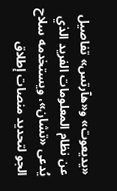«يديعوت» و«هآرتس» تفاصيل عن نظام المعلومات الفريد الذي يُدعى «تشان»، ويستخدمه سلاح الجو لتحديد منصات إطلاق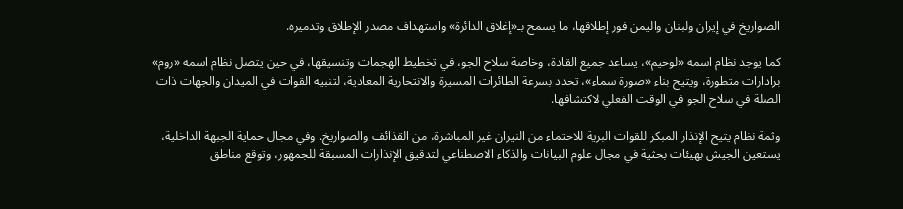الصواريخ في إيران ولبنان واليمن فور إطلاقها، ما يسمح بـ«إغلاق الدائرة» واستهداف مصدر الإطلاق وتدميره.

كما يوجد نظام اسمه «لوحيم»، يساعد جميع القادة، وخاصة سلاح الجو، في تخطيط الهجمات وتنسيقها، في حين يتصل نظام اسمه «روم» برادارات متطورة، ويتيح بناء «صورة سماء»، تحدد بسرعة الطائرات المسيرة والانتحارية المعادية، لتنبيه القوات في الميدان والجهات ذات الصلة في سلاح الجو في الوقت الفعلي لاكتشافها.

وثمة نظام يتيح الإنذار المبكر للقوات البرية للاحتماء من النيران غير المباشرة، من القذائف والصواريخ. وفي مجال حماية الجبهة الداخلية، يستعين الجيش بهيئات بحثية في مجال علوم البيانات والذكاء الاصطناعي لتدقيق الإنذارات المسبقة للجمهور، وتوقع مناطق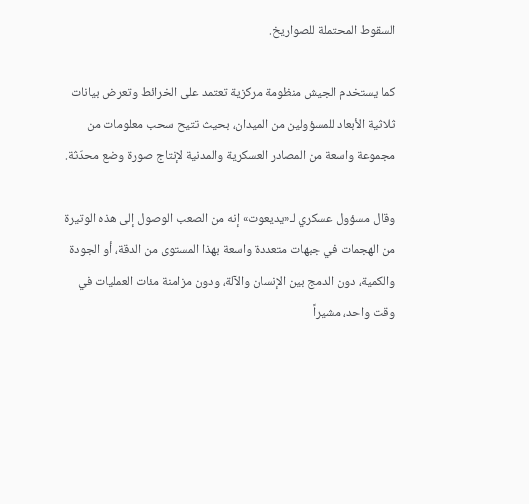السقوط المحتملة للصواريخ.

كما يستخدم الجيش منظومة مركزية تعتمد على الخرائط وتعرض بيانات ثلاثية الأبعاد للمسؤولين من الميدان، بحيث تتيح سحب معلومات من مجموعة واسعة من المصادر العسكرية والمدنية لإنتاج صورة وضع محدّثة.

وقال مسؤول عسكري لـ«يديعوت» إنه من الصعب الوصول إلى هذه الوتيرة من الهجمات في جبهات متعددة واسعة بهذا المستوى من الدقة، أو الجودة والكمية، دون الدمج بين الإنسان والآلة، ودون مزامنة مئات العمليات في وقت واحد، مشيراً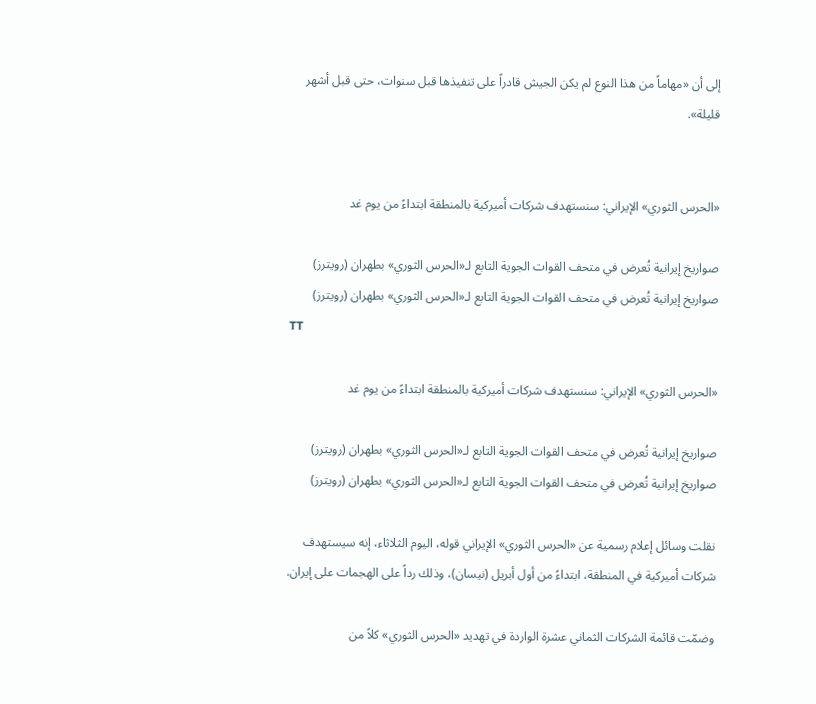إلى أن «مهاماً من هذا النوع لم يكن الجيش قادراً على تنفيذها قبل سنوات، حتى قبل أشهر قليلة».


«الحرس الثوري» الإيراني: سنستهدف شركات أميركية بالمنطقة ابتداءً من يوم غد

صواريخ إيرانية تُعرض في متحف القوات الجوية التابع لـ«الحرس الثوري» بطهران (رويترز)
صواريخ إيرانية تُعرض في متحف القوات الجوية التابع لـ«الحرس الثوري» بطهران (رويترز)
TT

«الحرس الثوري» الإيراني: سنستهدف شركات أميركية بالمنطقة ابتداءً من يوم غد

صواريخ إيرانية تُعرض في متحف القوات الجوية التابع لـ«الحرس الثوري» بطهران (رويترز)
صواريخ إيرانية تُعرض في متحف القوات الجوية التابع لـ«الحرس الثوري» بطهران (رويترز)

نقلت وسائل إعلام رسمية عن «الحرس الثوري» الإيراني قوله، اليوم الثلاثاء، إنه سيستهدف شركات أميركية في المنطقة، ‌ابتداءً ‌من أول ‌أبريل (نيسان)، وذلك رداً على الهجمات على إيران.

وضمّت قائمة الشركات الثماني عشرة الواردة في تهديد «الحرس الثوري» كلاً من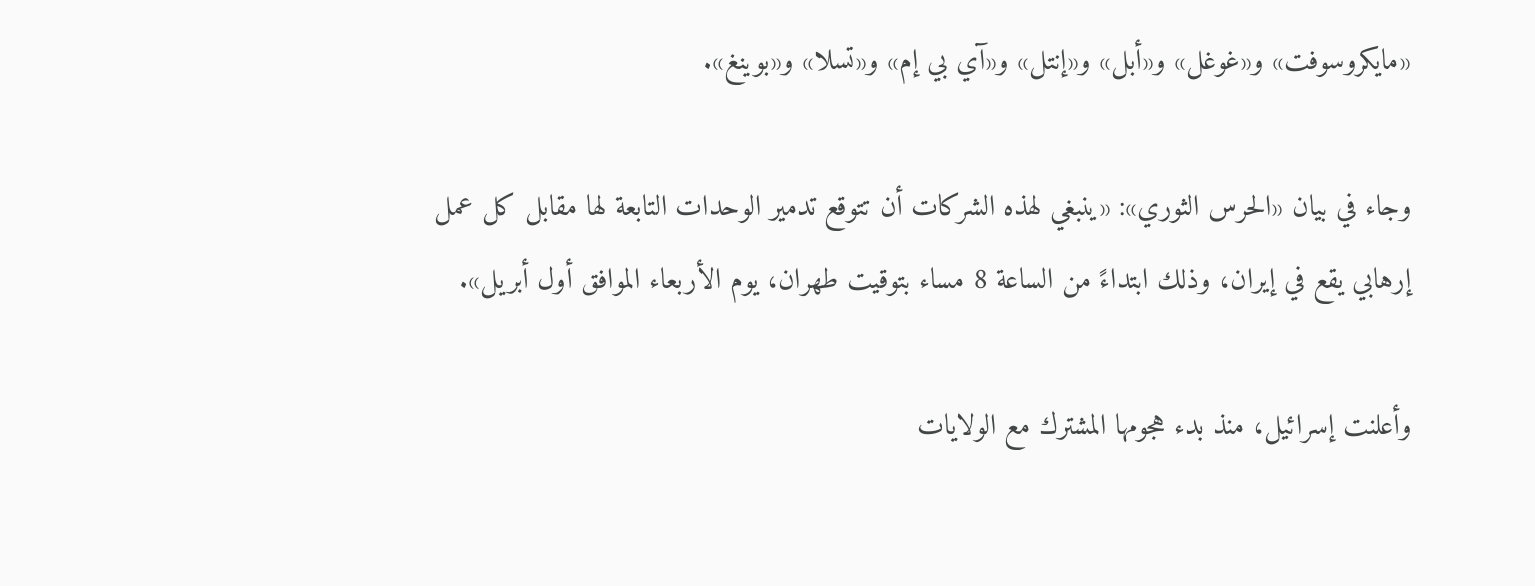«مايكروسوفت» و«غوغل» و«أبل» و«إنتل» و«آي بي إم» و«تسلا» و«بوينغ».

وجاء في بيان «الحرس الثوري»: «ينبغي لهذه ‌الشركات أن تتوقع تدمير الوحدات التابعة لها مقابل كل عمل إرهابي يقع في إيران، وذلك ابتداءً من الساعة 8 مساء بتوقيت طهران، يوم الأربعاء الموافق أول أبريل».

وأعلنت إسرائيل، منذ بدء هجومها المشترك مع الولايات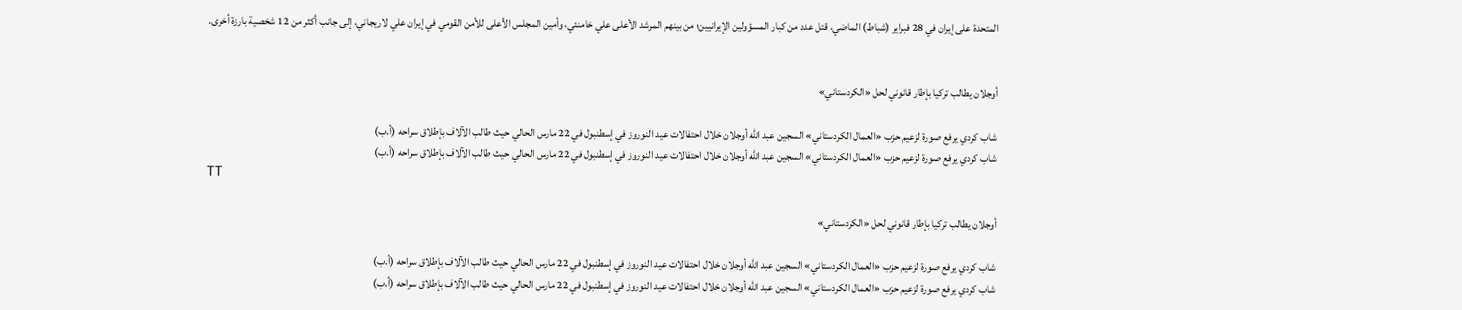المتحدة على إيران في 28 فبراير (شباط) الماضي، قتل عدد من كبار المسؤولين الإيرانيين؛ من بينهم المرشد الأعلى علي خامنئي، وأمين المجلس الأعلى للأمن القومي في إيران علي لاريجاني، إلى جانب أكثر من 12 شخصية بارزة أخرى.


أوجلان يطالب تركيا بإطار قانوني لحل «الكردستاني»

شاب كردي يرفع صورة لزعيم حزب «العمال الكردستاني» السجين عبد الله أوجلان خلال احتفالات عيد النوروز في إسطنبول في 22 مارس الحالي حيث طالب الآلاف بإطلاق سراحه (أ.ب)
شاب كردي يرفع صورة لزعيم حزب «العمال الكردستاني» السجين عبد الله أوجلان خلال احتفالات عيد النوروز في إسطنبول في 22 مارس الحالي حيث طالب الآلاف بإطلاق سراحه (أ.ب)
TT

أوجلان يطالب تركيا بإطار قانوني لحل «الكردستاني»

شاب كردي يرفع صورة لزعيم حزب «العمال الكردستاني» السجين عبد الله أوجلان خلال احتفالات عيد النوروز في إسطنبول في 22 مارس الحالي حيث طالب الآلاف بإطلاق سراحه (أ.ب)
شاب كردي يرفع صورة لزعيم حزب «العمال الكردستاني» السجين عبد الله أوجلان خلال احتفالات عيد النوروز في إسطنبول في 22 مارس الحالي حيث طالب الآلاف بإطلاق سراحه (أ.ب)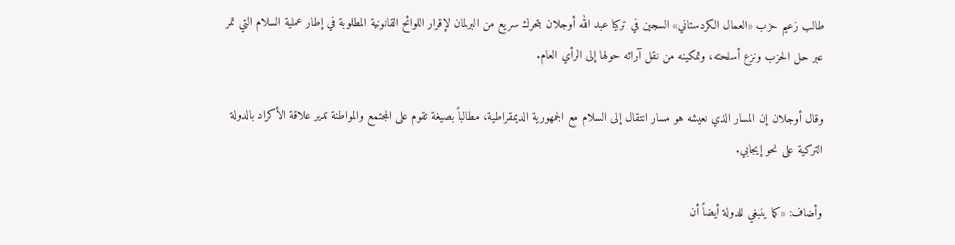طالب زعيم حزب «العمال الكردستاني» السجين في تركيا عبد الله أوجلان بتحرك سريع من البرلمان لإقرار اللوائح القانونية المطلوبة في إطار عملية السلام التي تمر عبر حل الحزب ونزع أسلحته، وتمكينه من نقل آرائه حولها إلى الرأي العام.

وقال أوجلان إن المسار الذي نعيشه هو مسار انتقال إلى السلام مع الجمهورية الديمقراطية، مطالباً بصيغة تقوم على المجتمع والمواطنة تدير علاقة الأكراد بالدولة التركية على نحو إيجابي.

وأضاف: «كما ينبغي للدولة أيضاً أن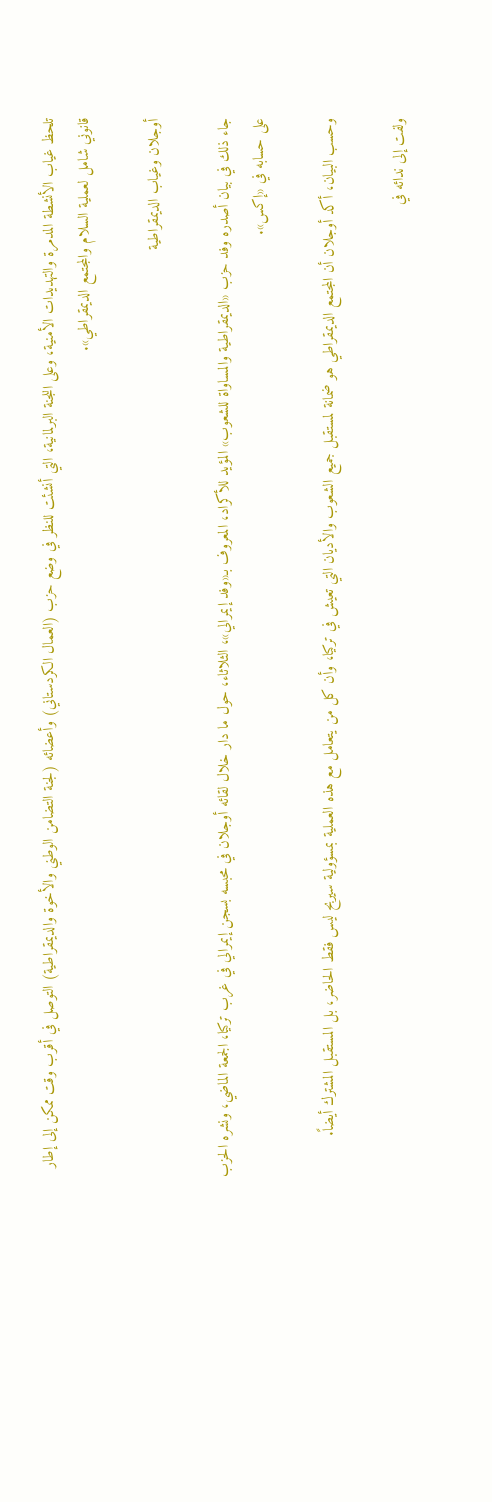تلحظ غياب الأنشطة المدمرة والتهديدات الأمنية، وعلى اللجنة البرلمانية، التي أنشئت للنظر في وضع حزب (العمال الكردستاني) وأعضائه (لجنة التضامن الوطني والأخوة والديمقراطية) التوصل في أقرب وقت ممكن إلى إطار قانوني شامل لعملية السلام والمجتمع الديمقراطي».

أوجلان وغياب الديمقراطية

جاء ذلك في بيان أصدره وفد حزب «الديمقراطية والمساواة للشعوب» المؤيد للأكراد، المعروف بـ«وفد إيمرالي»، الثلاثاء، حول ما دار خلال لقائه أوجلان في محبسه بسجن إيمرالي في غرب تركيا، الجمعة الماضي، ونشره الحزب على حسابه في «إكس».

وحسب البيان، أكد أوجلان أن المجتمع الديمقراطي هو ضمانة لمستقبل جميع الشعوب والأديان التي تعيش في تركيا، وأن كل من يتعامل مع هذه العملية بمسؤولية سيربح ليس فقط الحاضر، بل المستقبل المشترك أيضاً.

ولفت إلى ندائه في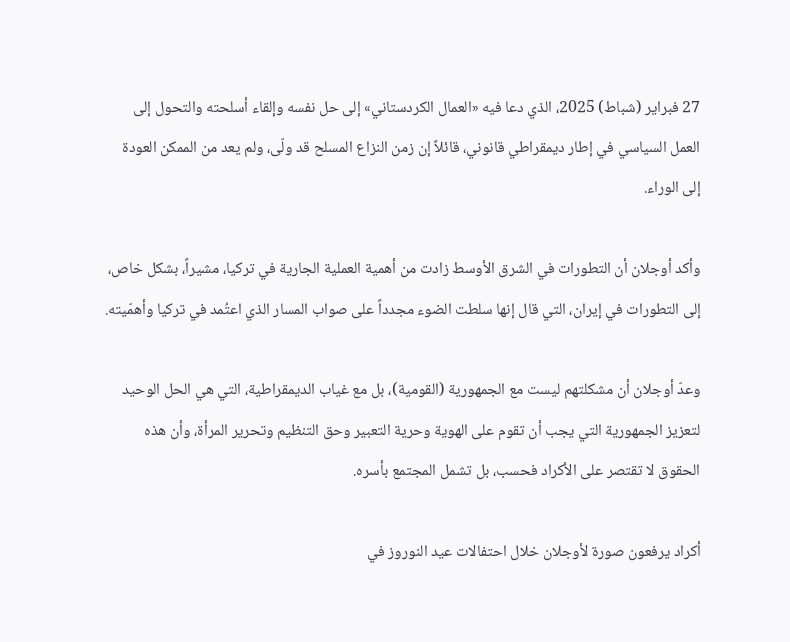27 فبراير (شباط) 2025، الذي دعا فيه «العمال الكردستاني» إلى حل نفسه وإلقاء أسلحته والتحول إلى العمل السياسي في إطار ديمقراطي قانوني، قائلاً إن زمن النزاع المسلح قد ولّى، ولم يعد من الممكن العودة إلى الوراء.

وأكد أوجلان أن التطورات في الشرق الأوسط زادت من أهمية العملية الجارية في تركيا، مشيراً، بشكل خاص، إلى التطورات في إيران، التي قال إنها سلطت الضوء مجدداً على صواب المسار الذي اعتُمد في تركيا وأهمّيته.

وعدّ أوجلان أن مشكلتهم ليست مع الجمهورية (القومية)، بل مع غياب الديمقراطية، التي هي الحل الوحيد لتعزيز الجمهورية التي يجب أن تقوم على الهوية وحرية التعبير وحق التنظيم وتحرير المرأة، وأن هذه الحقوق لا تقتصر على الأكراد فحسب، بل تشمل المجتمع بأسره.

أكراد يرفعون صورة لأوجلان خلال احتفالات عيد النوروز في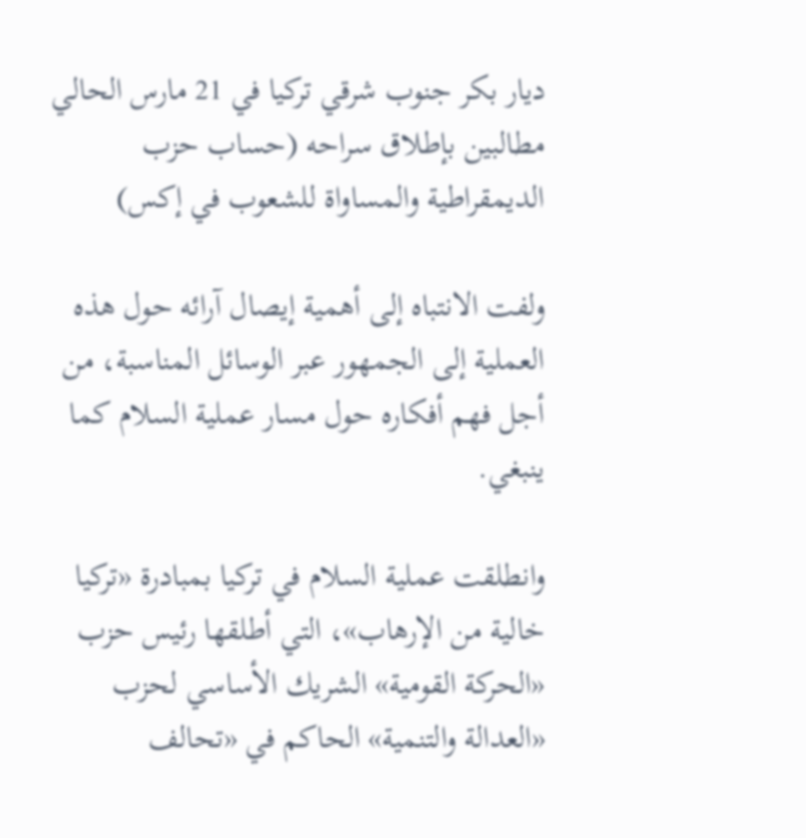ديار بكر جنوب شرقي تركيا في 21 مارس الحالي مطالبين بإطلاق سراحه (حساب حزب الديمقراطية والمساواة للشعوب في إكس)

ولفت الانتباه إلى أهمية إيصال آرائه حول هذه العملية إلى الجمهور عبر الوسائل المناسبة، من أجل فهم أفكاره حول مسار عملية السلام كما ينبغي.

وانطلقت عملية السلام في تركيا بمبادرة «تركيا خالية من الإرهاب»، التي أطلقها رئيس حزب «الحركة القومية» الشريك الأساسي لحزب «العدالة والتنمية» الحاكم في «تحالف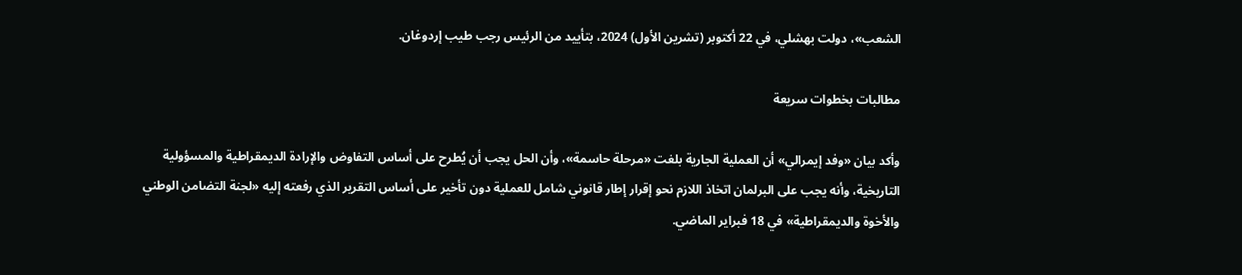الشعب»، دولت بهشلي، في 22 أكتوبر (تشرين الأول) 2024، بتأييد من الرئيس رجب طيب إردوغان.

مطالبات بخطوات سريعة

وأكد بيان «وفد إيمرالي» أن العملية الجارية بلغت «مرحلة حاسمة»، وأن الحل يجب أن يُطرح على أساس التفاوض والإرادة الديمقراطية والمسؤولية التاريخية، وأنه يجب على البرلمان اتخاذ اللازم نحو إقرار إطار قانوني شامل للعملية دون تأخير على أساس التقرير الذي رفعته إليه «لجنة التضامن الوطني والأخوة والديمقراطية» في 18 فبراير الماضي.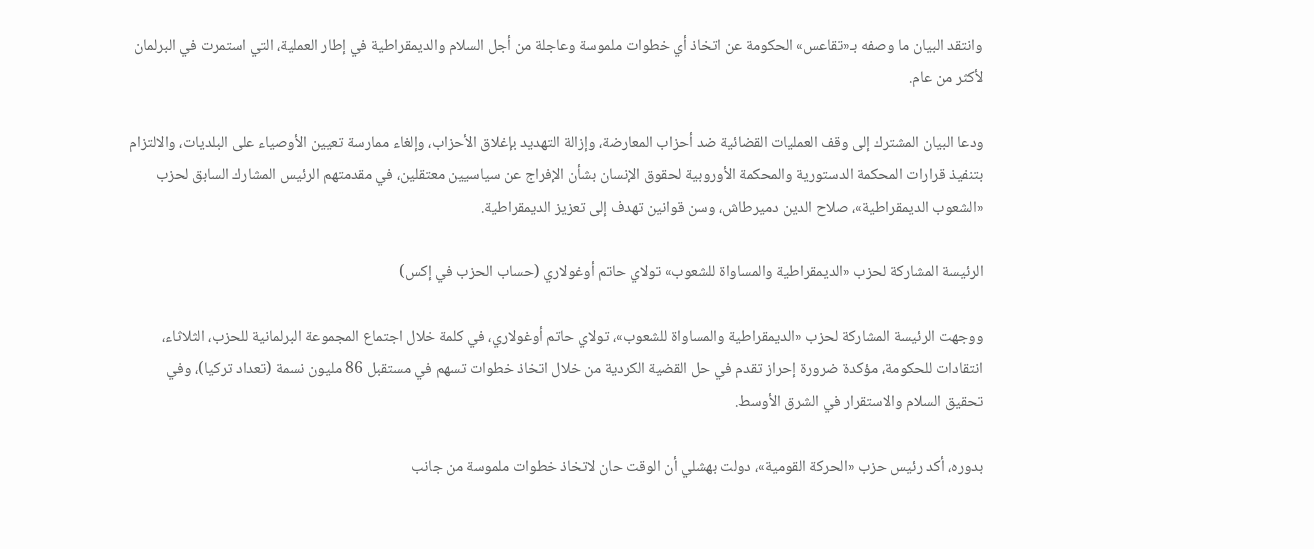وانتقد البيان ما وصفه بـ«تقاعس» الحكومة عن اتخاذ أي خطوات ملموسة وعاجلة من أجل السلام والديمقراطية في إطار العملية، التي استمرت في البرلمان لأكثر من عام.

ودعا البيان المشترك إلى وقف العمليات القضائية ضد أحزاب المعارضة، وإزالة التهديد بإغلاق الأحزاب، وإلغاء ممارسة تعيين الأوصياء على البلديات، والالتزام بتنفيذ قرارات المحكمة الدستورية والمحكمة الأوروبية لحقوق الإنسان بشأن الإفراج عن سياسيين معتقلين، في مقدمتهم الرئيس المشارك السابق لحزب «الشعوب الديمقراطية»، صلاح الدين دميرطاش، وسن قوانين تهدف إلى تعزيز الديمقراطية.

الرئيسة المشاركة لحزب «الديمقراطية والمساواة للشعوب» تولاي حاتم أوغولاري (حساب الحزب في إكس)

ووجهت الرئيسة المشاركة لحزب «الديمقراطية والمساواة للشعوب»، تولاي حاتم أوغولاري، في كلمة خلال اجتماع المجموعة البرلمانية للحزب، الثلاثاء، انتقادات للحكومة، مؤكدة ضرورة إحراز تقدم في حل القضية الكردية من خلال اتخاذ خطوات تسهم في مستقبل 86 مليون نسمة (تعداد تركيا)، وفي تحقيق السلام والاستقرار في الشرق الأوسط.

بدوره، أكد رئيس حزب «الحركة القومية»، دولت بهشلي أن الوقت حان لاتخاذ خطوات ملموسة من جانب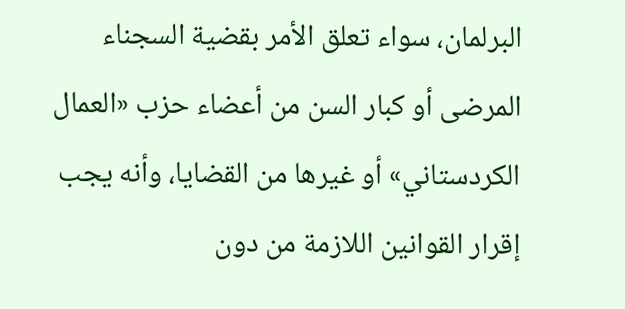البرلمان، سواء تعلق الأمر بقضية السجناء المرضى أو كبار السن من أعضاء حزب «العمال الكردستاني» أو غيرها من القضايا، وأنه يجب إقرار القوانين اللازمة من دون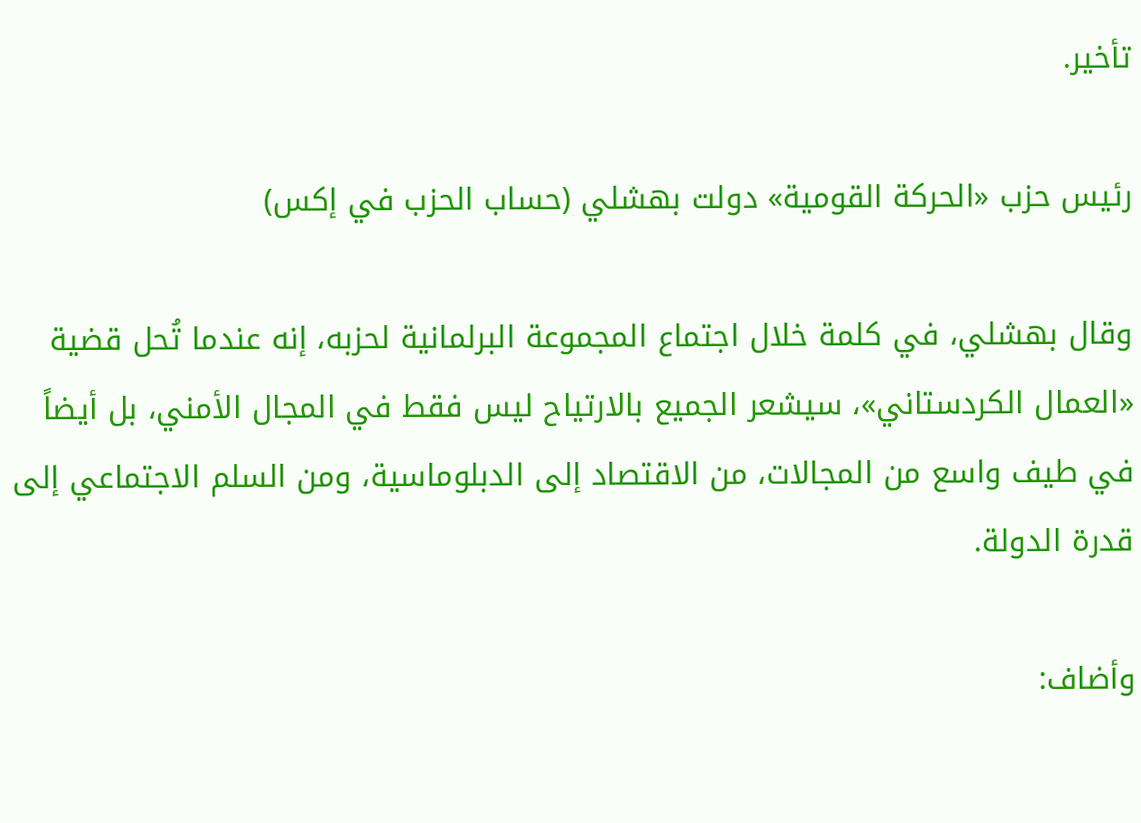تأخير.

رئيس حزب «الحركة القومية» دولت بهشلي (حساب الحزب في إكس)

وقال بهشلي، في كلمة خلال اجتماع المجموعة البرلمانية لحزبه، إنه عندما تُحل قضية «العمال الكردستاني»، سيشعر الجميع بالارتياح ليس فقط في المجال الأمني، بل أيضاً في طيف واسع من المجالات، من الاقتصاد إلى الدبلوماسية، ومن السلم الاجتماعي إلى قدرة الدولة.

وأضاف: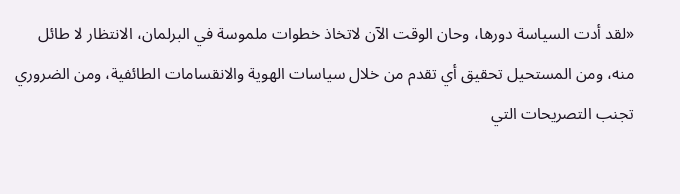«لقد أدت السياسة دورها، وحان الوقت الآن لاتخاذ خطوات ملموسة في البرلمان، الانتظار لا طائل منه، ومن المستحيل تحقيق أي تقدم من خلال سياسات الهوية والانقسامات الطائفية، ومن الضروري تجنب التصريحات التي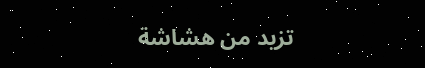تزيد من هشاشة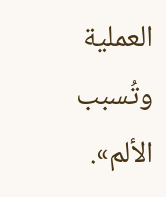العملية وتُسبب الألم».